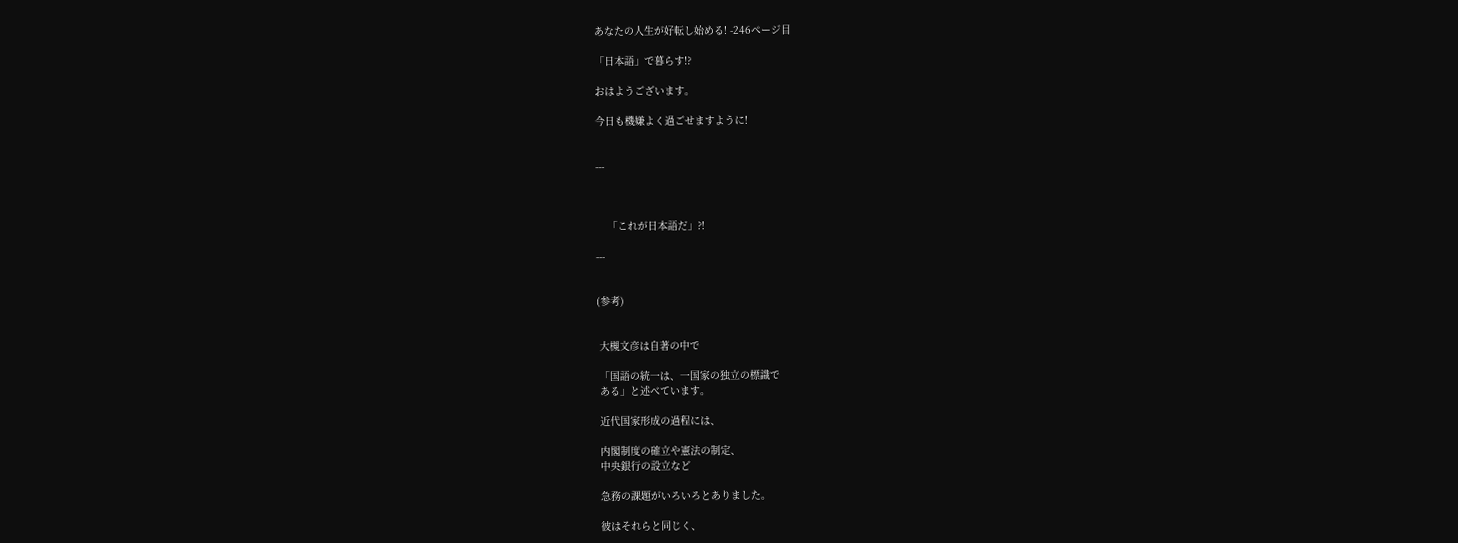あなたの人生が好転し始める! -246ページ目

「日本語」で暮らす!?

おはようございます。

今日も機嫌よく過ごせますように!


---



    「これが日本語だ」?!

---


(参考)


 大槻文彦は自著の中で

 「国語の統一は、一国家の独立の標識で
 ある」と述べています。

 近代国家形成の過程には、

 内閣制度の確立や憲法の制定、
 中央銀行の設立など

 急務の課題がいろいろとありました。

 彼はそれらと同じく、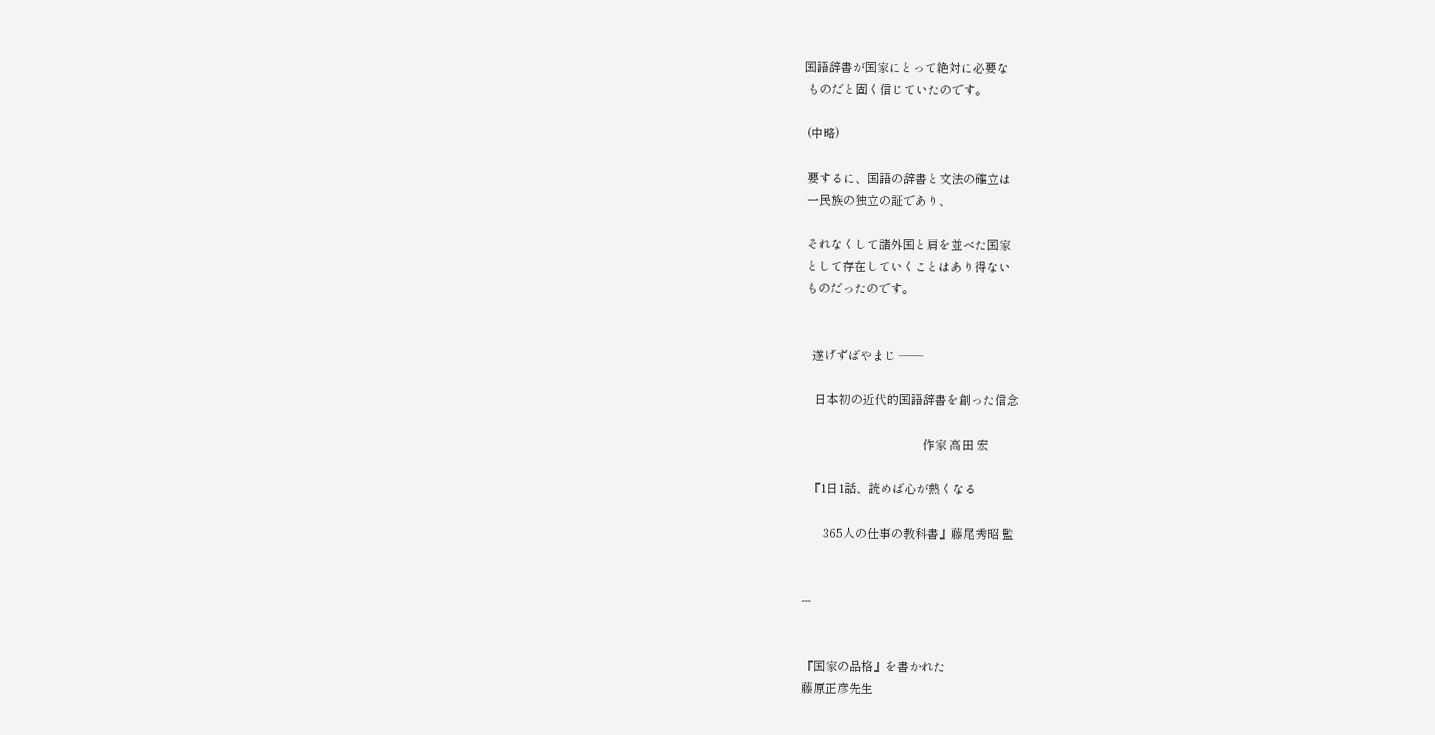国語辞書が国家にとって絶対に必要な
 ものだと固く信じていたのです。

 (中略)

 要するに、国語の辞書と文法の確立は
 一民族の独立の証であり、

 それなくして諸外国と肩を並べた国家
 として存在していくことはあり得ない
 ものだったのです。


   遂げずばやまじ ――

    日本初の近代的国語辞書を創った信念

                                        作家 高田 宏

  『1日1話、読めば心が熱くなる

       365人の仕事の教科書』藤尾秀昭 監


---


『国家の品格』を書かれた
藤原正彦先生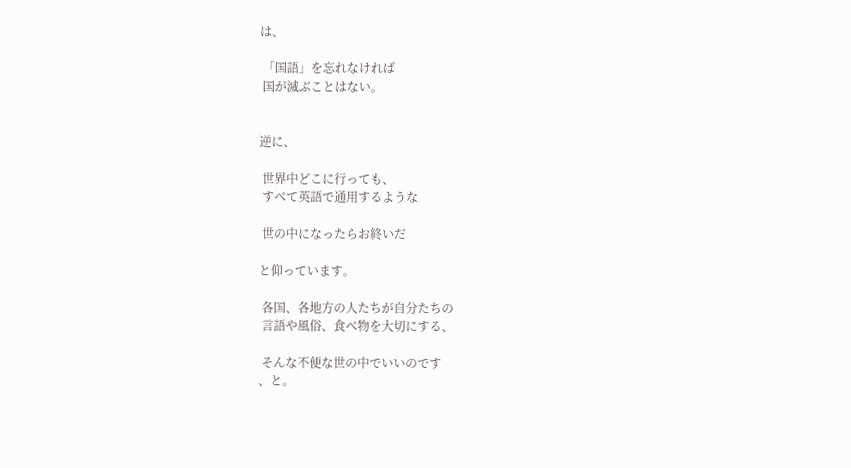は、

 「国語」を忘れなければ
 国が滅ぶことはない。


逆に、

 世界中どこに行っても、
 すべて英語で通用するような

 世の中になったらお終いだ

と仰っています。

 各国、各地方の人たちが自分たちの
 言語や風俗、食べ物を大切にする、

 そんな不便な世の中でいいのです
、と。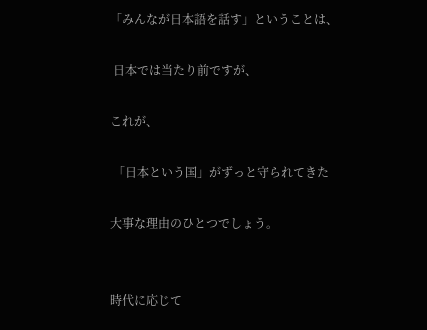「みんなが日本語を話す」ということは、

 日本では当たり前ですが、

これが、

 「日本という国」がずっと守られてきた

大事な理由のひとつでしょう。


時代に応じて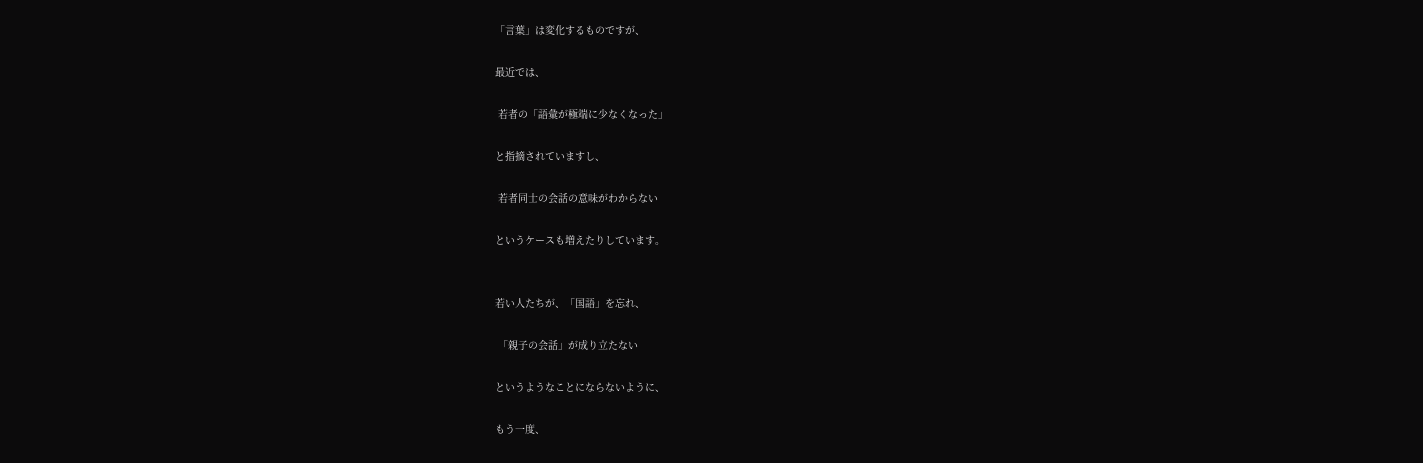「言葉」は変化するものですが、

最近では、

 若者の「語彙が極端に少なくなった」

と指摘されていますし、

 若者同士の会話の意味がわからない

というケースも増えたりしています。


若い人たちが、「国語」を忘れ、

 「親子の会話」が成り立たない

というようなことにならないように、

もう一度、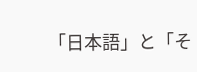「日本語」と「そ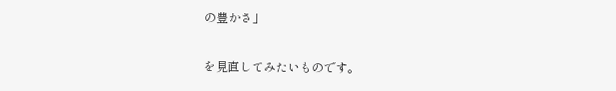の豊かさ」

を見直してみたいものです。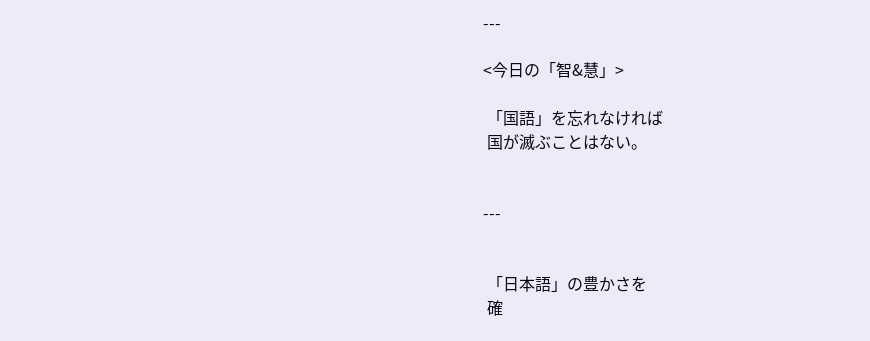---

<今日の「智&慧」>

 「国語」を忘れなければ
 国が滅ぶことはない。


---


 「日本語」の豊かさを
 確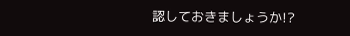認しておきましょうか!?